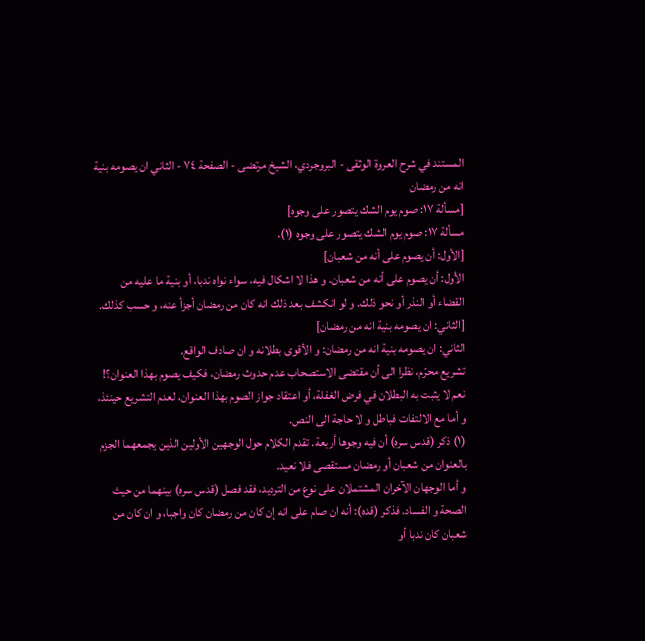المستند في شرح العروة الوثقى - البروجردي، الشيخ مرتضى - الصفحة ٧٤ - الثاني ان يصومه بنية انه من رمضان
[مسألة ١٧: صوم يوم الشك يتصور على وجوه]
مسألة ١٧: صوم يوم الشك يتصور على وجوه (١).
[الأول: أن يصوم على أنه من شعبان]
الأول: أن يصوم على أنه من شعبان. و هذا لا اشكال فيه، سواء نواه ندبا، أو بنية ما عليه من القضاء أو النذر أو نحو ذلك. و لو انكشف بعد ذلك انه كان من رمضان أجزأ عنه، و حسب كذلك.
[الثاني: ان يصومه بنية انه من رمضان]
الثاني: ان يصومه بنية انه من رمضان: و الأقوى بطلانه و ان صادف الواقع.
تشريع محرّم، نظرا الى أن مقتضى الاستصحاب عدم حدوث رمضان، فكيف يصوم بهذا العنوان؟! نعم لا يثبت به البطلان في فرض الغفلة، أو اعتقاد جواز الصوم بهذا العنوان، لعدم التشريع حينئذ، و أما مع الالتفات فباطل و لا حاجة الى النص.
(١) ذكر (قدس سره) أن فيه وجوها أربعة. تقدم الكلام حول الوجهين الأولين الذين يجمعهما الجزم بالعنوان من شعبان أو رمضان مستقصى فلا نعيد.
و أما الوجهان الآخران المشتملان على نوع من الترديد، فقد فصل (قدس سره) بينهما من حيث الصحة و الفساد. فذكر (قده): أنه ان صام على انه إن كان من رمضان كان واجبا، و ان كان من شعبان كان ندبا أو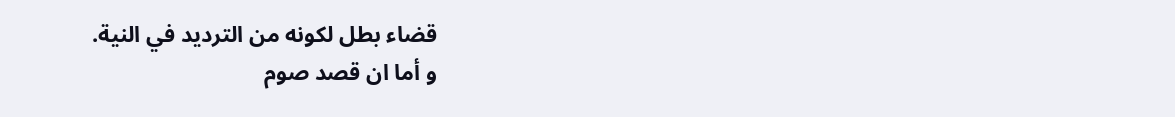قضاء بطل لكونه من الترديد في النية.
و أما ان قصد صوم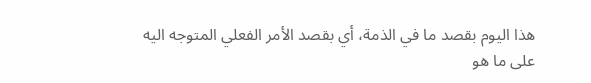هذا اليوم بقصد ما في الذمة، أي بقصد الأمر الفعلي المتوجه اليه على ما هو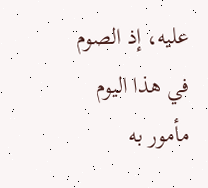عليه، إذ الصوم في هذا اليوم مأمور به